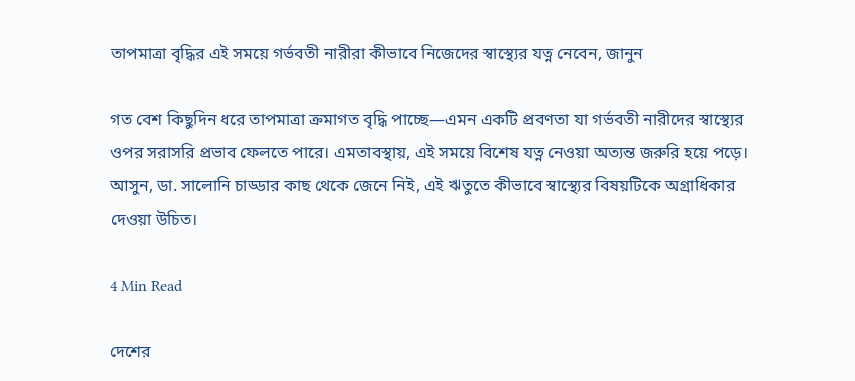তাপমাত্রা বৃদ্ধির এই সময়ে গর্ভবতী নারীরা কীভাবে নিজেদের স্বাস্থ্যের যত্ন নেবেন, জানুন

গত বেশ কিছুদিন ধরে তাপমাত্রা ক্রমাগত বৃদ্ধি পাচ্ছে—এমন একটি প্রবণতা যা গর্ভবতী নারীদের স্বাস্থ্যের ওপর সরাসরি প্রভাব ফেলতে পারে। এমতাবস্থায়, এই সময়ে বিশেষ যত্ন নেওয়া অত্যন্ত জরুরি হয়ে পড়ে। আসুন, ডা. সালোনি চাড্ডার কাছ থেকে জেনে নিই, এই ঋতুতে কীভাবে স্বাস্থ্যের বিষয়টিকে অগ্রাধিকার দেওয়া উচিত।

4 Min Read

দেশের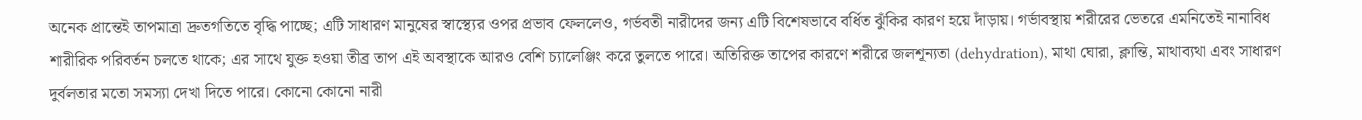অনেক প্রান্তেই তাপমাত্রা দ্রুতগতিতে বৃদ্ধি পাচ্ছে; এটি সাধারণ মানুষের স্বাস্থ্যের ওপর প্রভাব ফেললেও, গর্ভবতী নারীদের জন্য এটি বিশেষভাবে বর্ধিত ঝুঁকির কারণ হয়ে দাঁড়ায়। গর্ভাবস্থায় শরীরের ভেতরে এমনিতেই নানাবিধ শারীরিক পরিবর্তন চলতে থাকে; এর সাথে যুক্ত হওয়া তীব্র তাপ এই অবস্থাকে আরও বেশি চ্যালেঞ্জিং করে তুলতে পারে। অতিরিক্ত তাপের কারণে শরীরে জলশূন্যতা (dehydration), মাথা ঘোরা, ক্লান্তি, মাথাব্যথা এবং সাধারণ দুর্বলতার মতো সমস্যা দেখা দিতে পারে। কোনো কোনো নারী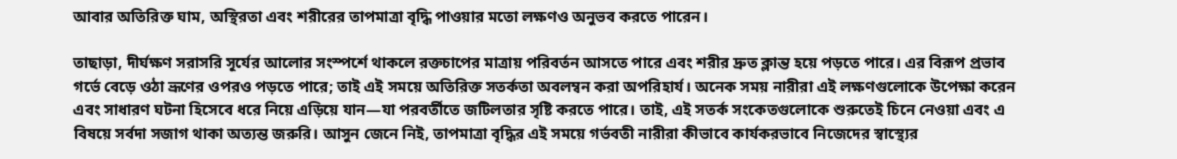আবার অতিরিক্ত ঘাম, অস্থিরতা এবং শরীরের তাপমাত্রা বৃদ্ধি পাওয়ার মতো লক্ষণও অনুভব করতে পারেন।

তাছাড়া, দীর্ঘক্ষণ সরাসরি সূর্যের আলোর সংস্পর্শে থাকলে রক্তচাপের মাত্রায় পরিবর্তন আসতে পারে এবং শরীর দ্রুত ক্লান্ত হয়ে পড়তে পারে। এর বিরূপ প্রভাব গর্ভে বেড়ে ওঠা ভ্রূণের ওপরও পড়তে পারে; তাই এই সময়ে অতিরিক্ত সতর্কতা অবলম্বন করা অপরিহার্য। অনেক সময় নারীরা এই লক্ষণগুলোকে উপেক্ষা করেন এবং সাধারণ ঘটনা হিসেবে ধরে নিয়ে এড়িয়ে যান—যা পরবর্তীতে জটিলতার সৃষ্টি করতে পারে। তাই, এই সতর্ক সংকেতগুলোকে শুরুতেই চিনে নেওয়া এবং এ বিষয়ে সর্বদা সজাগ থাকা অত্যন্ত জরুরি। আসুন জেনে নিই, তাপমাত্রা বৃদ্ধির এই সময়ে গর্ভবতী নারীরা কীভাবে কার্যকরভাবে নিজেদের স্বাস্থ্যের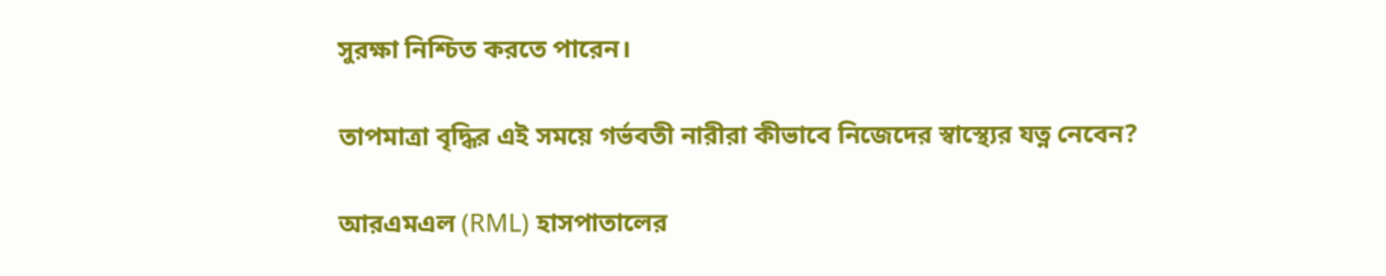সুরক্ষা নিশ্চিত করতে পারেন।

তাপমাত্রা বৃদ্ধির এই সময়ে গর্ভবতী নারীরা কীভাবে নিজেদের স্বাস্থ্যের যত্ন নেবেন?

আরএমএল (RML) হাসপাতালের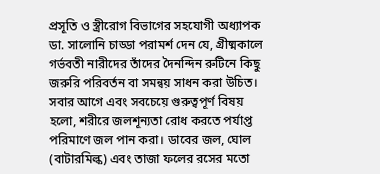প্রসূতি ও স্ত্রীরোগ বিভাগের সহযোগী অধ্যাপক ডা. সালোনি চাড্ডা পরামর্শ দেন যে, গ্রীষ্মকালে গর্ভবতী নারীদের তাঁদের দৈনন্দিন রুটিনে কিছু জরুরি পরিবর্তন বা সমন্বয় সাধন করা উচিত। সবার আগে এবং সবচেয়ে গুরুত্বপূর্ণ বিষয় হলো, শরীরে জলশূন্যতা রোধ করতে পর্যাপ্ত পরিমাণে জল পান করা। ডাবের জল, ঘোল (বাটারমিল্ক) এবং তাজা ফলের রসের মতো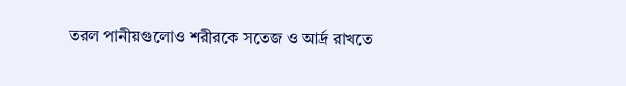তরল পানীয়গুলোও শরীরকে সতেজ ও আর্দ্র রাখতে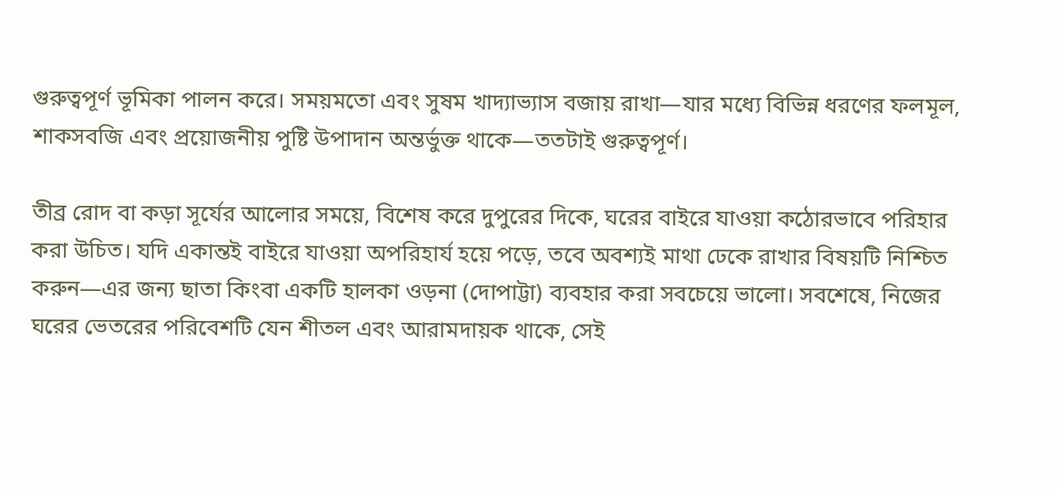গুরুত্বপূর্ণ ভূমিকা পালন করে। সময়মতো এবং সুষম খাদ্যাভ্যাস বজায় রাখা—যার মধ্যে বিভিন্ন ধরণের ফলমূল, শাকসবজি এবং প্রয়োজনীয় পুষ্টি উপাদান অন্তর্ভুক্ত থাকে—ততটাই গুরুত্বপূর্ণ।

তীব্র রোদ বা কড়া সূর্যের আলোর সময়ে, বিশেষ করে দুপুরের দিকে, ঘরের বাইরে যাওয়া কঠোরভাবে পরিহার করা উচিত। যদি একান্তই বাইরে যাওয়া অপরিহার্য হয়ে পড়ে, তবে অবশ্যই মাথা ঢেকে রাখার বিষয়টি নিশ্চিত করুন—এর জন্য ছাতা কিংবা একটি হালকা ওড়না (দোপাট্টা) ব্যবহার করা সবচেয়ে ভালো। সবশেষে, নিজের ঘরের ভেতরের পরিবেশটি যেন শীতল এবং আরামদায়ক থাকে, সেই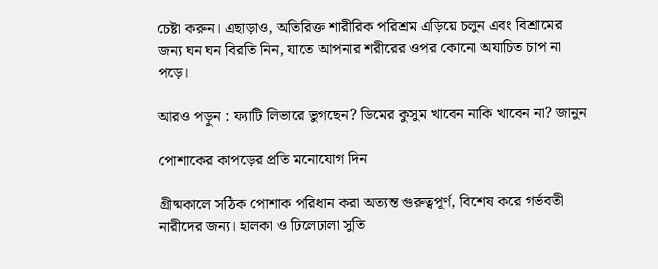চেষ্টা করুন। এছাড়াও, অতিরিক্ত শারীরিক পরিশ্রম এড়িয়ে চলুন এবং বিশ্রামের জন্য ঘন ঘন বিরতি নিন, যাতে আপনার শরীরের ওপর কোনো অযাচিত চাপ না পড়ে।

আরও পড়ুন : ফ্যাটি লিভারে ভুগছেন? ডিমের কুসুম খাবেন নাকি খাবেন না? জানুন

পোশাকের কাপড়ের প্রতি মনোযোগ দিন

গ্রীষ্মকালে সঠিক পোশাক পরিধান করা অত্যন্ত গুরুত্বপূর্ণ, বিশেষ করে গর্ভবতী নারীদের জন্য। হালকা ও ঢিলেঢালা সুতি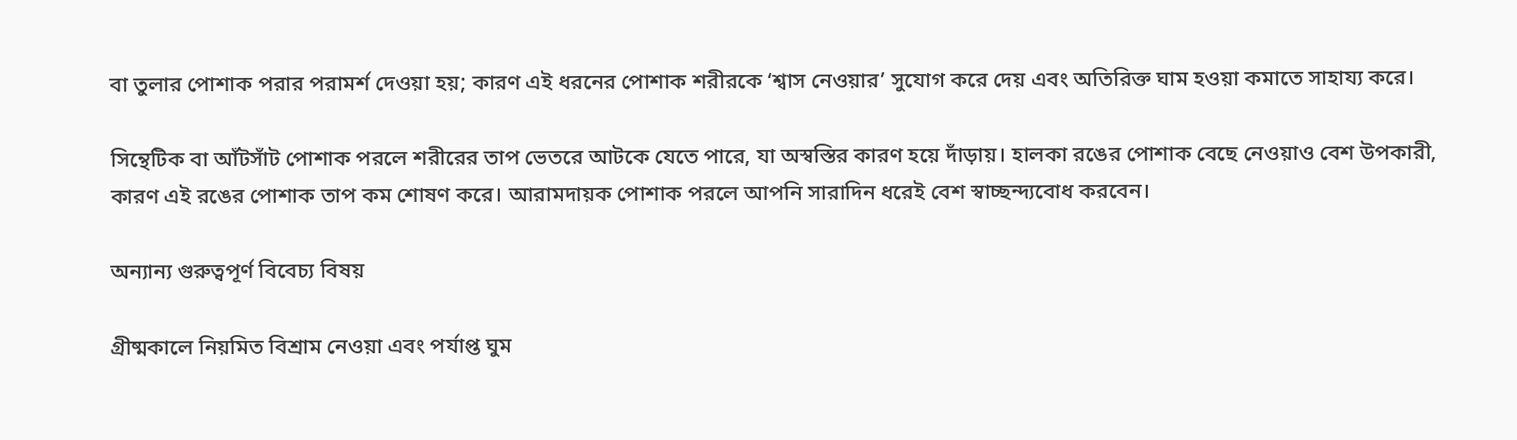বা তুলার পোশাক পরার পরামর্শ দেওয়া হয়; কারণ এই ধরনের পোশাক শরীরকে ‘শ্বাস নেওয়ার’ সুযোগ করে দেয় এবং অতিরিক্ত ঘাম হওয়া কমাতে সাহায্য করে।

সিন্থেটিক বা আঁটসাঁট পোশাক পরলে শরীরের তাপ ভেতরে আটকে যেতে পারে, যা অস্বস্তির কারণ হয়ে দাঁড়ায়। হালকা রঙের পোশাক বেছে নেওয়াও বেশ উপকারী, কারণ এই রঙের পোশাক তাপ কম শোষণ করে। আরামদায়ক পোশাক পরলে আপনি সারাদিন ধরেই বেশ স্বাচ্ছন্দ্যবোধ করবেন।

অন্যান্য গুরুত্বপূর্ণ বিবেচ্য বিষয়

গ্রীষ্মকালে নিয়মিত বিশ্রাম নেওয়া এবং পর্যাপ্ত ঘুম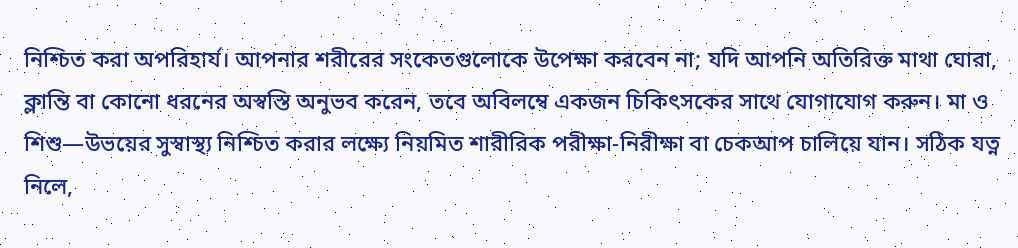নিশ্চিত করা অপরিহার্য। আপনার শরীরের সংকেতগুলোকে উপেক্ষা করবেন না; যদি আপনি অতিরিক্ত মাথা ঘোরা, ক্লান্তি বা কোনো ধরনের অস্বস্তি অনুভব করেন, তবে অবিলম্বে একজন চিকিৎসকের সাথে যোগাযোগ করুন। মা ও শিশু—উভয়ের সুস্বাস্থ্য নিশ্চিত করার লক্ষ্যে নিয়মিত শারীরিক পরীক্ষা-নিরীক্ষা বা চেকআপ চালিয়ে যান। সঠিক যত্ন নিলে,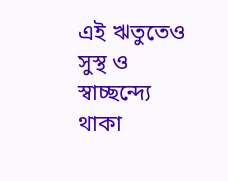এই ঋতুতেও সুস্থ ও স্বাচ্ছন্দ্যে থাকা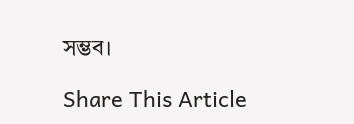সম্ভব।

Share This Article